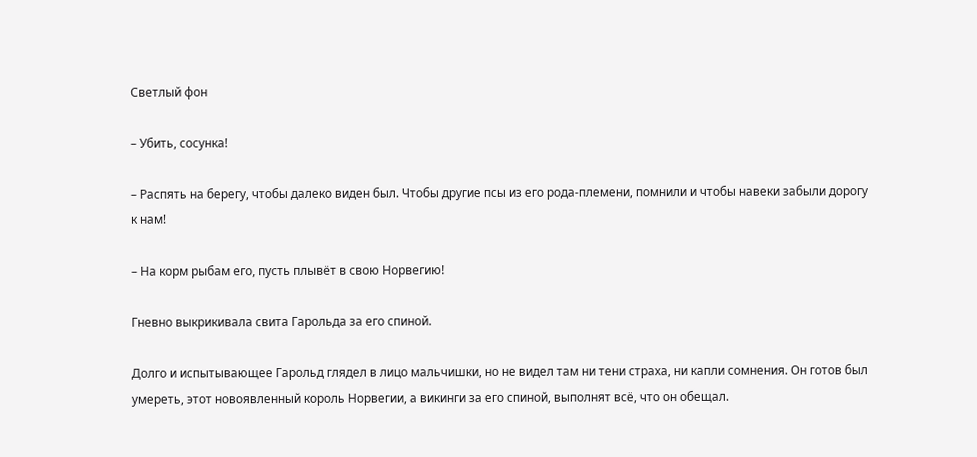Светлый фон

– Убить, сосунка!

– Распять на берегу, чтобы далеко виден был. Чтобы другие псы из его рода-племени, помнили и чтобы навеки забыли дорогу к нам!

– На корм рыбам его, пусть плывёт в свою Норвегию!

Гневно выкрикивала свита Гарольда за его спиной.

Долго и испытывающее Гарольд глядел в лицо мальчишки, но не видел там ни тени страха, ни капли сомнения. Он готов был умереть, этот новоявленный король Норвегии, а викинги за его спиной, выполнят всё, что он обещал.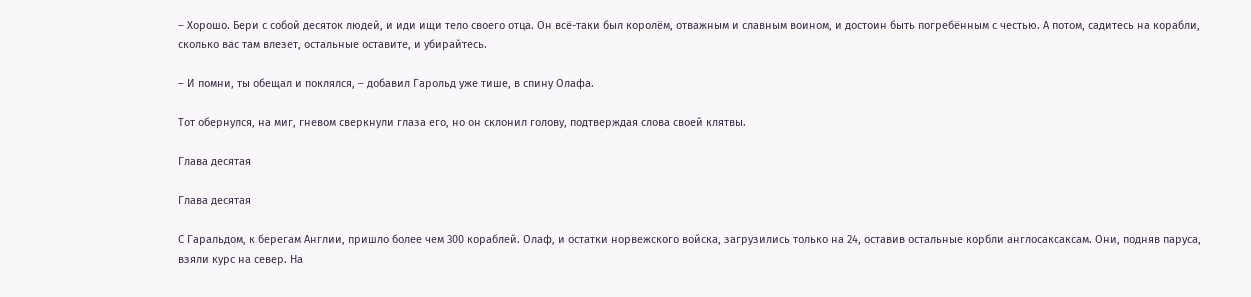– Хорошо. Бери с собой десяток людей, и иди ищи тело своего отца. Он всё-таки был королём, отважным и славным воином, и достоин быть погребённым с честью. А потом, садитесь на корабли, сколько вас там влезет, остальные оставите, и убирайтесь.

– И помни, ты обещал и поклялся, – добавил Гарольд уже тише, в спину Олафа.

Тот обернулся, на миг, гневом сверкнули глаза его, но он склонил голову, подтверждая слова своей клятвы.

Глава десятая

Глава десятая

С Гаральдом, к берегам Англии, пришло более чем 300 кораблей. Олаф, и остатки норвежского войска, загрузились только на 24, оставив остальные корбли англосаксаксам. Они, подняв паруса, взяли курс на север. На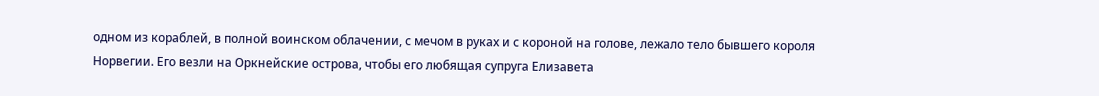одном из кораблей, в полной воинском облачении, с мечом в руках и с короной на голове, лежало тело бывшего короля Норвегии. Его везли на Оркнейские острова, чтобы его любящая супруга Елизавета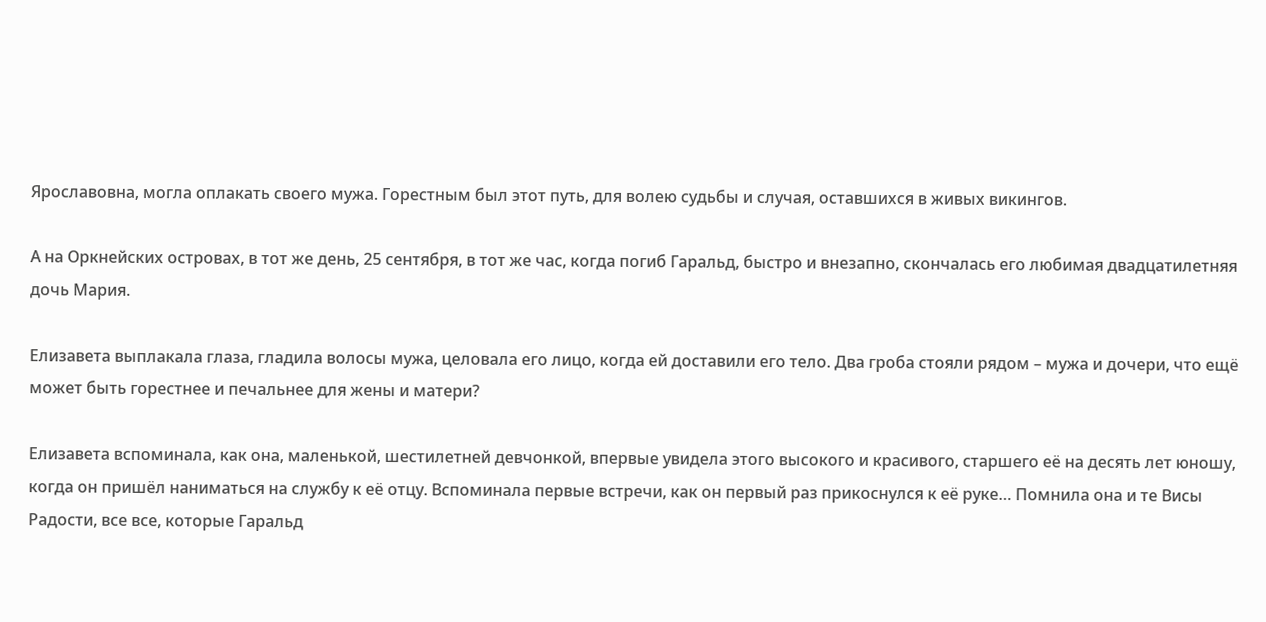Ярославовна, могла оплакать своего мужа. Горестным был этот путь, для волею судьбы и случая, оставшихся в живых викингов.

А на Оркнейских островах, в тот же день, 25 сентября, в тот же час, когда погиб Гаральд, быстро и внезапно, скончалась его любимая двадцатилетняя дочь Мария.

Елизавета выплакала глаза, гладила волосы мужа, целовала его лицо, когда ей доставили его тело. Два гроба стояли рядом – мужа и дочери, что ещё может быть горестнее и печальнее для жены и матери?

Елизавета вспоминала, как она, маленькой, шестилетней девчонкой, впервые увидела этого высокого и красивого, старшего её на десять лет юношу, когда он пришёл наниматься на службу к её отцу. Вспоминала первые встречи, как он первый раз прикоснулся к её руке… Помнила она и те Висы Радости, все все, которые Гаральд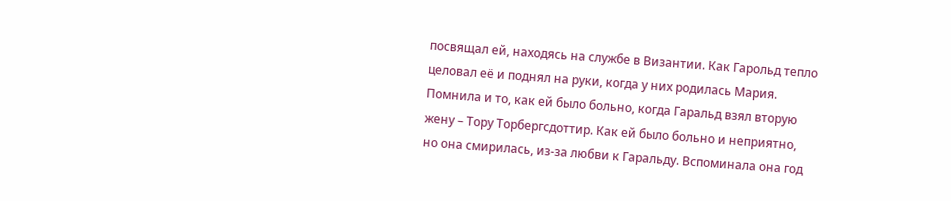посвящал ей, находясь на службе в Византии. Как Гарольд тепло целовал её и поднял на руки, когда у них родилась Мария. Помнила и то, как ей было больно, когда Гаральд взял вторую жену – Тору Торбергсдоттир. Как ей было больно и неприятно, но она смирилась, из-за любви к Гаральду. Вспоминала она год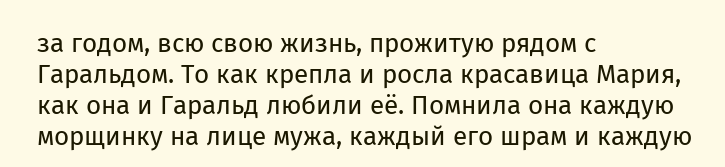за годом, всю свою жизнь, прожитую рядом с Гаральдом. То как крепла и росла красавица Мария, как она и Гаральд любили её. Помнила она каждую морщинку на лице мужа, каждый его шрам и каждую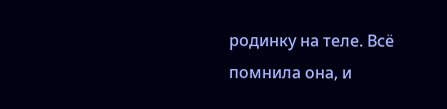родинку на теле. Всё помнила она, и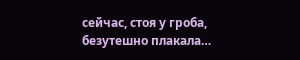сейчас, стоя у гроба, безутешно плакала…